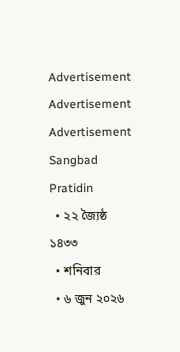Advertisement
Advertisement
Advertisement
Sangbad Pratidin
  • ২২ জ্যৈষ্ঠ ১৪৩৩
  • শনিবার
  • ৬ জুন ২০২৬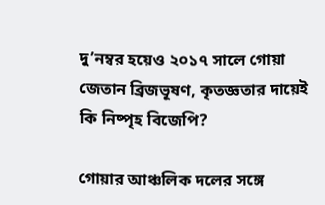দু’নম্বর হয়েও ২০১৭ সালে গোয়া জেতান ব্রিজভূষণ, কৃতজ্ঞতার দায়েই কি নিষ্পৃহ বিজেপি?

গোয়ার আঞ্চলিক দলের সঙ্গে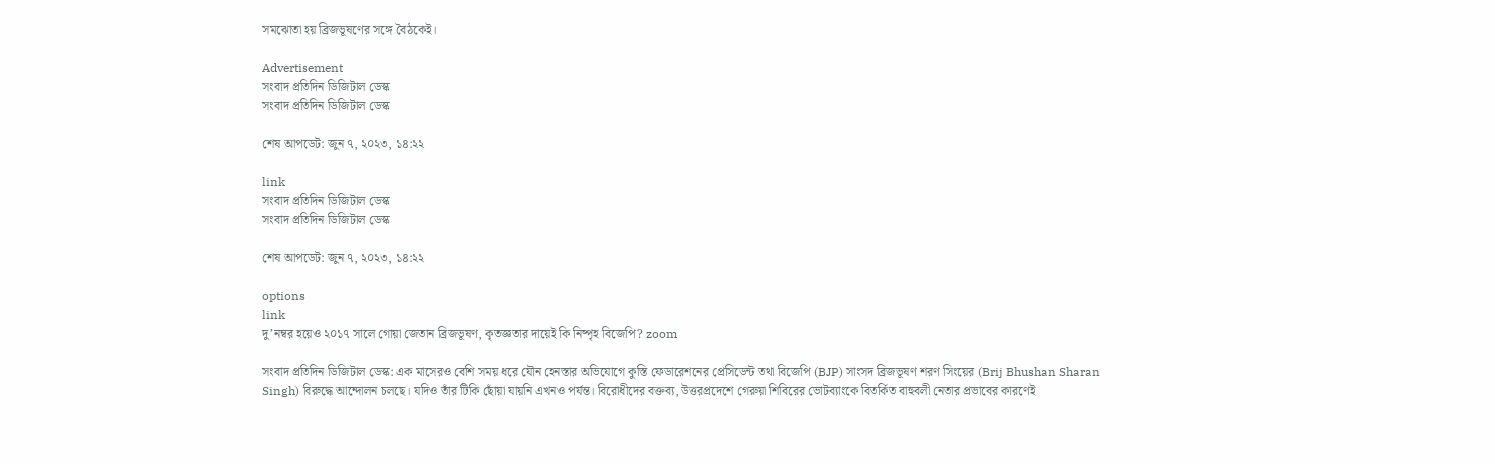সমঝোতা হয় ব্রিজভূষণের সঙ্গে বৈঠকেই।

Advertisement
সংবাদ প্রতিদিন ডিজিটাল ডেস্ক
সংবাদ প্রতিদিন ডিজিটাল ডেস্ক

শেষ আপডেট: জুন ৭, ২০২৩, ১৪:২২

link
সংবাদ প্রতিদিন ডিজিটাল ডেস্ক
সংবাদ প্রতিদিন ডিজিটাল ডেস্ক

শেষ আপডেট: জুন ৭, ২০২৩, ১৪:২২

options
link
দু’নম্বর হয়েও ২০১৭ সালে গোয়া জেতান ব্রিজভূষণ, কৃতজ্ঞতার দায়েই কি নিষ্পৃহ বিজেপি? zoom

সংবাদ প্রতিদিন ডিজিটাল ডেস্ক: এক মাসেরও বেশি সময় ধরে যৌন হেনস্তার অভিযোগে কুস্তি ফেডারেশনের প্রেসিডেন্ট তথা বিজেপি (BJP) সাংসদ ব্রিজভূষণ শরণ সিংয়ের (Brij Bhushan Sharan Singh) বিরুদ্ধে আন্দোলন চলছে। যদিও তাঁর টিকি ছোঁয়া যায়নি এখনও পর্যন্ত। বিরোধীদের বক্তব্য, উত্তরপ্রদেশে গেরুয়া শিবিরের ভোটব্যাংকে বিতর্কিত বাহুবলী নেতার প্রভাবের কারণেই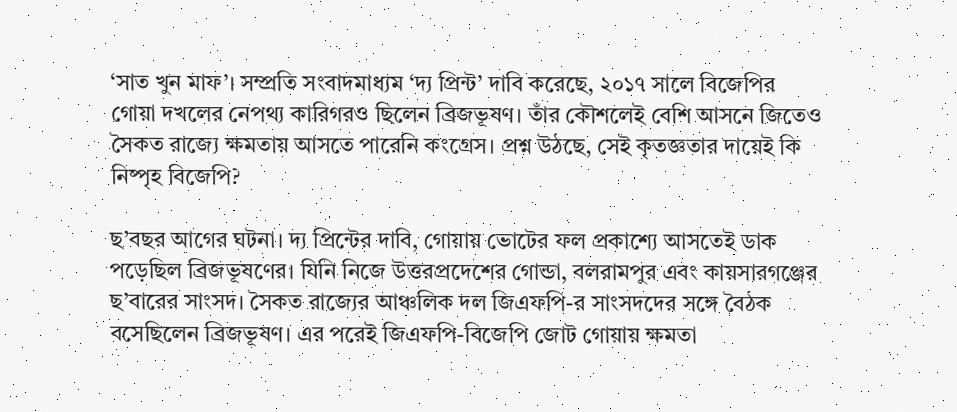‘সাত খুন মাফ’। সম্প্রতি সংবাদমাধ্যম ‘দ্য প্রিন্ট’ দাবি করেছে, ২০১৭ সালে বিজেপির গোয়া দখলের নেপথ্য কারিগরও ছিলেন ব্রিজভূষণ। তাঁর কৌশলেই বেশি আসনে জিতেও সৈকত রাজ্যে ক্ষমতায় আসতে পারেনি কংগ্রেস। প্রশ্ন উঠছে, সেই কৃতজ্ঞতার দায়েই কি নিষ্পৃহ বিজেপি?

ছ’বছর আগের ঘটনা। দ্য প্রিন্টের দাবি, গোয়ায় ভোটের ফল প্রকাশ্যে আসতেই ডাক পড়েছিল ব্রিজভূষণের। যিনি নিজে উত্তরপ্রদেশের গোন্ডা, বলরামপুর এবং কায়সারগঞ্জের ছ’বারের সাংসদ। সৈকত রাজ্যের আঞ্চলিক দল জিএফপি-র সাংসদদের সঙ্গে বৈঠক বসেছিলেন ব্রিজভূষণ। এর পরেই জিএফপি-বিজেপি জোট গোয়ায় ক্ষমতা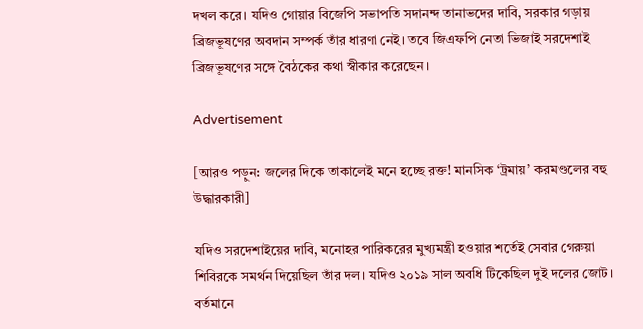দখল করে। যদিও গোয়ার বিজেপি সভাপতি সদানন্দ তানাভদের দাবি, সরকার গড়ায় ব্রিজভূষণের অবদান সম্পর্ক তাঁর ধারণা নেই। তবে জিএফপি নেতা ভিজাই সরদেশাই ব্রিজভূষণের সঙ্গে বৈঠকের কথা স্বীকার করেছেন।

Advertisement

[আরও পড়ুন: জলের দিকে তাকালেই মনে হচ্ছে রক্ত! মানসিক ‘ট্রমায়’ করমণ্ডলের বহু উদ্ধারকারী]

যদিও সরদেশাইয়ের দাবি, মনোহর পারিকরের মুখ্যমন্ত্রী হওয়ার শর্তেই সেবার গেরুয়া শিবিরকে সমর্থন দিয়েছিল তাঁর দল। যদিও ২০১৯ সাল অবধি টিকেছিল দুই দলের জোট। বর্তমানে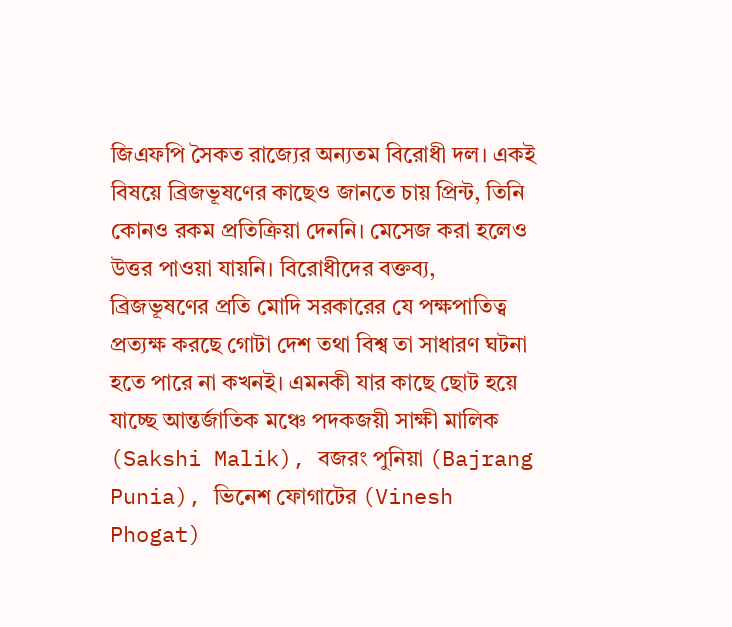জিএফপি সৈকত রাজ্যের অন্যতম বিরোধী দল। একই বিষয়ে ব্রিজভূষণের কাছেও জানতে চায় প্রিন্ট, তিনি কোনও রকম প্রতিক্রিয়া দেননি। মেসেজ করা হলেও উত্তর পাওয়া যায়নি। বিরোধীদের বক্তব্য, ব্রিজভূষণের প্রতি মোদি সরকারের যে পক্ষপাতিত্ব প্রত্যক্ষ করছে গোটা দেশ তথা বিশ্ব তা সাধারণ ঘটনা হতে পারে না কখনই। এমনকী যার কাছে ছোট হয়ে যাচ্ছে আন্তর্জাতিক মঞ্চে পদকজয়ী সাক্ষী মালিক (Sakshi Malik), বজরং পুনিয়া (Bajrang Punia), ভিনেশ ফোগাটের (Vinesh Phogat)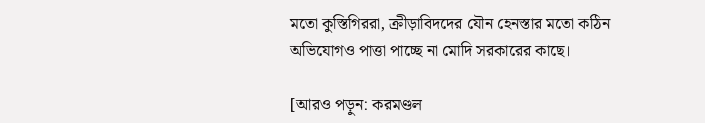মতো কুস্তিগিররা, ক্রীড়াবিদদের যৌন হেনস্তার মতো কঠিন অভিযোগও পাত্তা পাচ্ছে না মোদি সরকারের কাছে।

[আরও পড়ুন: করমণ্ডল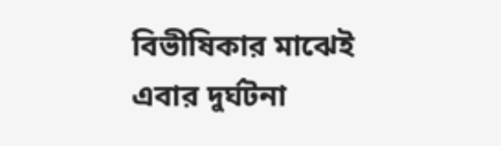বিভীষিকার মাঝেই এবার দুর্ঘটনা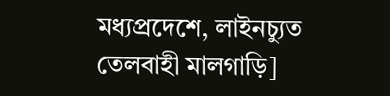মধ্যপ্রদেশে, লাইনচ্যুত তেলবাহী মালগাড়ি]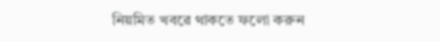নিয়মিত খবরে থাকতে ফলো করুন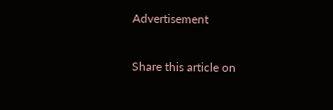Advertisement

Share this article on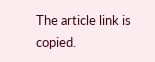The article link is copied.